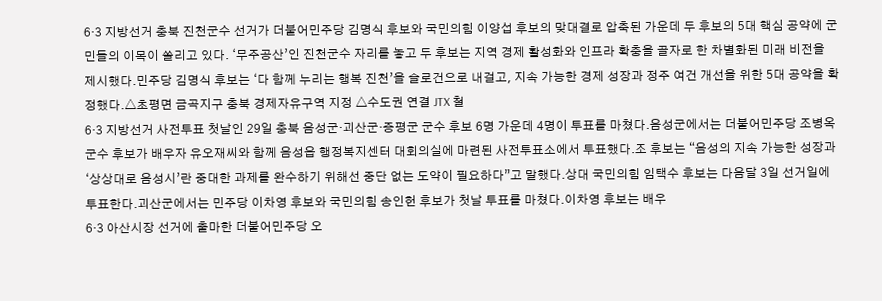6·3 지방선거 충북 진천군수 선거가 더불어민주당 김명식 후보와 국민의힘 이양섭 후보의 맞대결로 압축된 가운데 두 후보의 5대 핵심 공약에 군민들의 이목이 쏠리고 있다. ‘무주공산’인 진천군수 자리를 놓고 두 후보는 지역 경제 활성화와 인프라 확충을 골자로 한 차별화된 미래 비전을 제시했다.민주당 김명식 후보는 ‘다 함께 누리는 행복 진천’을 슬로건으로 내걸고, 지속 가능한 경제 성장과 정주 여건 개선을 위한 5대 공약을 확정했다.△초평면 금곡지구 충북 경제자유구역 지정 △수도권 연결 JTX 철
6·3 지방선거 사전투표 첫날인 29일 충북 음성군·괴산군·증평군 군수 후보 6명 가운데 4명이 투표를 마쳤다.음성군에서는 더불어민주당 조병옥 군수 후보가 배우자 유오재씨와 함께 음성읍 행정복지센터 대회의실에 마련된 사전투표소에서 투표했다.조 후보는 “음성의 지속 가능한 성장과 ‘상상대로 음성시’란 중대한 과제를 완수하기 위해선 중단 없는 도약이 필요하다”고 말했다.상대 국민의힘 임택수 후보는 다음달 3일 선거일에 투표한다.괴산군에서는 민주당 이차영 후보와 국민의힘 송인헌 후보가 첫날 투표를 마쳤다.이차영 후보는 배우
6·3 아산시장 선거에 출마한 더불어민주당 오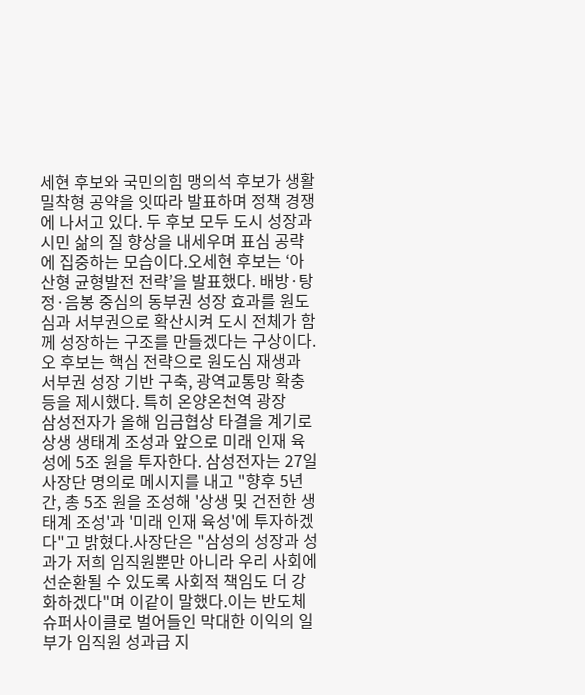세현 후보와 국민의힘 맹의석 후보가 생활밀착형 공약을 잇따라 발표하며 정책 경쟁에 나서고 있다. 두 후보 모두 도시 성장과 시민 삶의 질 향상을 내세우며 표심 공략에 집중하는 모습이다.오세현 후보는 ‘아산형 균형발전 전략’을 발표했다. 배방·탕정·음봉 중심의 동부권 성장 효과를 원도심과 서부권으로 확산시켜 도시 전체가 함께 성장하는 구조를 만들겠다는 구상이다.오 후보는 핵심 전략으로 원도심 재생과 서부권 성장 기반 구축, 광역교통망 확충 등을 제시했다. 특히 온양온천역 광장
삼성전자가 올해 임금협상 타결을 계기로 상생 생태계 조성과 앞으로 미래 인재 육성에 5조 원을 투자한다. 삼성전자는 27일 사장단 명의로 메시지를 내고 "향후 5년간, 총 5조 원을 조성해 '상생 및 건전한 생태계 조성'과 '미래 인재 육성'에 투자하겠다"고 밝혔다.사장단은 "삼성의 성장과 성과가 저희 임직원뿐만 아니라 우리 사회에 선순환될 수 있도록 사회적 책임도 더 강화하겠다"며 이같이 말했다.이는 반도체 슈퍼사이클로 벌어들인 막대한 이익의 일부가 임직원 성과급 지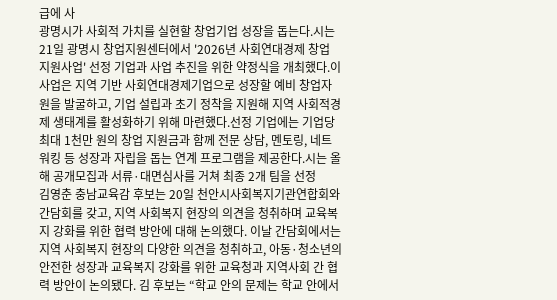급에 사
광명시가 사회적 가치를 실현할 창업기업 성장을 돕는다.시는 21일 광명시 창업지원센터에서 '2026년 사회연대경제 창업 지원사업' 선정 기업과 사업 추진을 위한 약정식을 개최했다.이 사업은 지역 기반 사회연대경제기업으로 성장할 예비 창업자원을 발굴하고, 기업 설립과 초기 정착을 지원해 지역 사회적경제 생태계를 활성화하기 위해 마련했다.선정 기업에는 기업당 최대 1천만 원의 창업 지원금과 함께 전문 상담, 멘토링, 네트워킹 등 성장과 자립을 돕는 연계 프로그램을 제공한다.시는 올해 공개모집과 서류·대면심사를 거쳐 최종 2개 팀을 선정
김영춘 충남교육감 후보는 20일 천안시사회복지기관연합회와 간담회를 갖고, 지역 사회복지 현장의 의견을 청취하며 교육복지 강화를 위한 협력 방안에 대해 논의했다. 이날 간담회에서는 지역 사회복지 현장의 다양한 의견을 청취하고, 아동·청소년의 안전한 성장과 교육복지 강화를 위한 교육청과 지역사회 간 협력 방안이 논의됐다. 김 후보는 “학교 안의 문제는 학교 안에서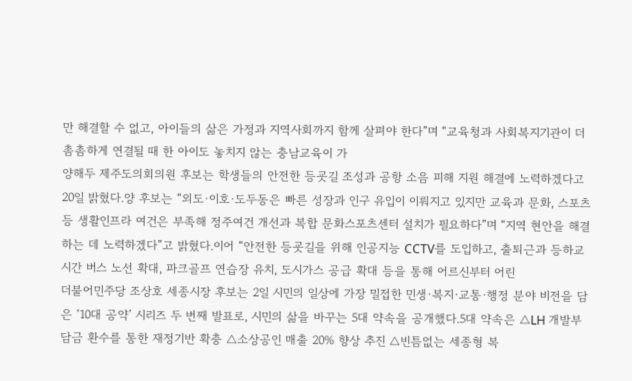만 해결할 수 없고, 아이들의 삶은 가정과 지역사회까지 함께 살펴야 한다”며 “교육청과 사회복지기관이 더 촘촘하게 연결될 때 한 아이도 놓치지 않는 충남교육이 가
양해두 제주도의회의원 후보는 학생들의 안전한 등굣길 조성과 공항 소음 피해 지원 해결에 노력하겠다고 20일 밝혔다.양 후보는 “외도·이호·도두동은 빠른 성장과 인구 유입이 이뤄지고 있지만 교육과 문화, 스포츠 등 생활인프라 여건은 부족해 정주여건 개선과 복합 문화스포츠센터 설치가 필요하다”며 “지역 현안을 해결하는 데 노력하겠다”고 밝혔다.이어 “안전한 등굣길을 위해 인공지능 CCTV를 도입하고, 출퇴근과 등하교 시간 버스 노선 확대, 파크골프 연습장 유치, 도시가스 공급 확대 등을 통해 어르신부터 어린
더불어민주당 조상호 세종시장 후보는 2일 시민의 일상에 가장 밀접한 민생·복지·교통·행정 분야 비전을 담은 ‘10대 공약’ 시리즈 두 번째 발표로, 시민의 삶을 바꾸는 5대 약속을 공개했다.5대 약속은 △LH 개발부담금 환수를 통한 재정기반 확충 △소상공인 매출 20% 향상 추진 △빈틈없는 세종형 복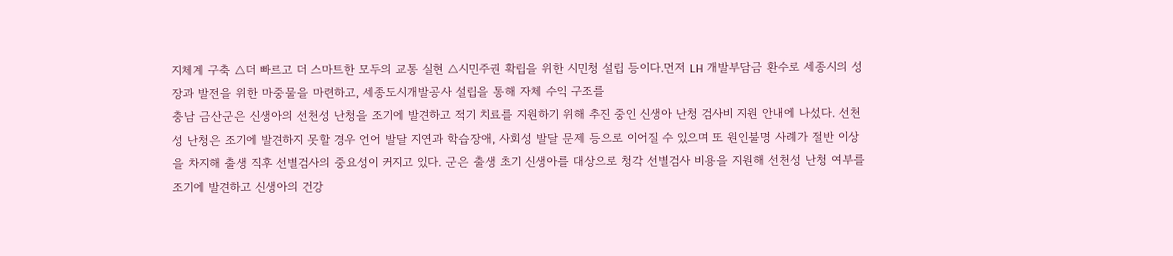지체계 구축 △더 빠르고 더 스마트한 모두의 교통 실현 △시민주권 확립을 위한 시민청 설립 등이다.먼저 LH 개발부담금 환수로 세종시의 성장과 발전을 위한 마중물을 마련하고, 세종도시개발공사 설립을 통해 자체 수익 구조를
충남 금산군은 신생아의 선천성 난청을 조기에 발견하고 적기 치료를 지원하기 위해 추진 중인 신생아 난청 검사비 지원 안내에 나섰다. 선천성 난청은 조기에 발견하지 못할 경우 언어 발달 지연과 학습장애, 사회성 발달 문제 등으로 이어질 수 있으며 또 원인불명 사례가 절반 이상을 차지해 출생 직후 선별검사의 중요성이 커지고 있다. 군은 출생 초기 신생아를 대상으로 청각 선별검사 비용을 지원해 선천성 난청 여부를 조기에 발견하고 신생아의 건강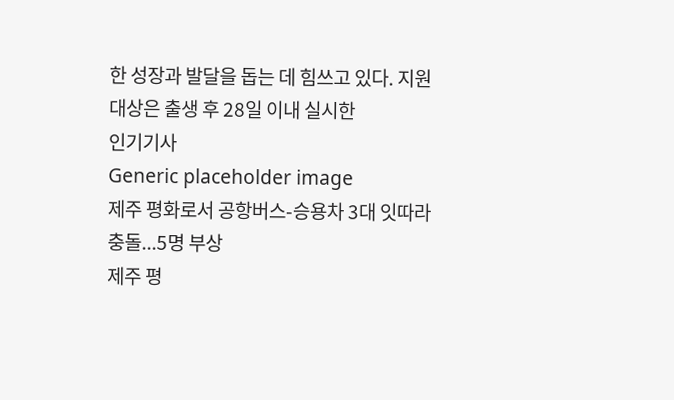한 성장과 발달을 돕는 데 힘쓰고 있다. 지원 대상은 출생 후 28일 이내 실시한
인기기사
Generic placeholder image
제주 평화로서 공항버스-승용차 3대 잇따라 충돌...5명 부상
제주 평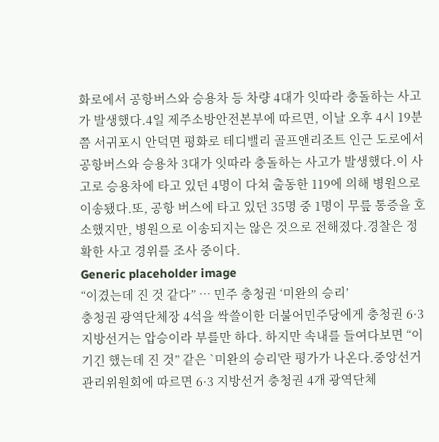화로에서 공항버스와 승용차 등 차량 4대가 잇따라 충돌하는 사고가 발생했다.4일 제주소방안전본부에 따르면, 이날 오후 4시 19분쯤 서귀포시 안덕면 평화로 테디밸리 골프앤리조트 인근 도로에서 공항버스와 승용차 3대가 잇따라 충돌하는 사고가 발생했다.이 사고로 승용차에 타고 있던 4명이 다쳐 출동한 119에 의해 병원으로 이송됐다.또, 공항 버스에 타고 있던 35명 중 1명이 무릎 통증을 호소했지만, 병원으로 이송되지는 않은 것으로 전해졌다.경찰은 정확한 사고 경위를 조사 중이다.
Generic placeholder image
“이겼는데 진 것 같다” … 민주 충청권 ‘미완의 승리’
충청권 광역단체장 4석을 싹쓸이한 더불어민주당에게 충청권 6·3 지방선거는 압승이라 부를만 하다. 하지만 속내를 들여다보면 “이기긴 했는데 진 것” 같은 `미완의 승리'란 평가가 나온다.중앙선거관리위원회에 따르면 6·3 지방선거 충청권 4개 광역단체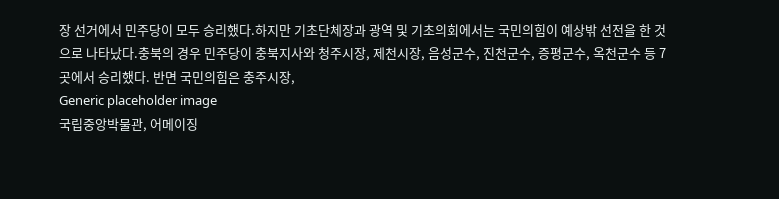장 선거에서 민주당이 모두 승리했다.하지만 기초단체장과 광역 및 기초의회에서는 국민의힘이 예상밖 선전을 한 것으로 나타났다.충북의 경우 민주당이 충북지사와 청주시장, 제천시장, 음성군수, 진천군수, 증평군수, 옥천군수 등 7곳에서 승리했다. 반면 국민의힘은 충주시장,
Generic placeholder image
국립중앙박물관, 어메이징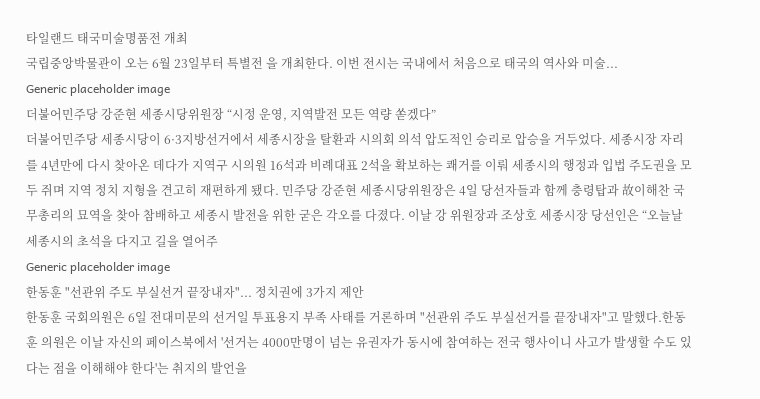타일랜드 태국미술명품전 개최
국립중앙박물관이 오는 6월 23일부터 특별전 을 개최한다. 이번 전시는 국내에서 처음으로 태국의 역사와 미술...
Generic placeholder image
더불어민주당 강준현 세종시당위원장 “시정 운영, 지역발전 모든 역량 쏟겠다”
더불어민주당 세종시당이 6·3지방선거에서 세종시장을 탈환과 시의회 의석 압도적인 승리로 압승을 거두었다. 세종시장 자리를 4년만에 다시 찾아온 데다가 지역구 시의원 16석과 비례대표 2석을 확보하는 쾌거를 이뤄 세종시의 행정과 입법 주도권을 모두 쥐며 지역 정치 지형을 견고히 재편하게 됐다. 민주당 강준현 세종시당위원장은 4일 당선자들과 함께 충령탑과 故이해찬 국무총리의 묘역을 찾아 참배하고 세종시 발전을 위한 굳은 각오를 다졌다. 이날 강 위원장과 조상호 세종시장 당선인은 “오늘날 세종시의 초석을 다지고 길을 열어주
Generic placeholder image
한동훈 "선관위 주도 부실선거 끝장내자"... 정치권에 3가지 제안
한동훈 국회의원은 6일 전대미문의 선거일 투표용지 부족 사태를 거론하며 "선관위 주도 부실선거를 끝장내자"고 말했다.한동훈 의원은 이날 자신의 페이스북에서 '선거는 4000만명이 넘는 유권자가 동시에 참여하는 전국 행사이니 사고가 발생할 수도 있다는 점을 이해해야 한다'는 취지의 발언을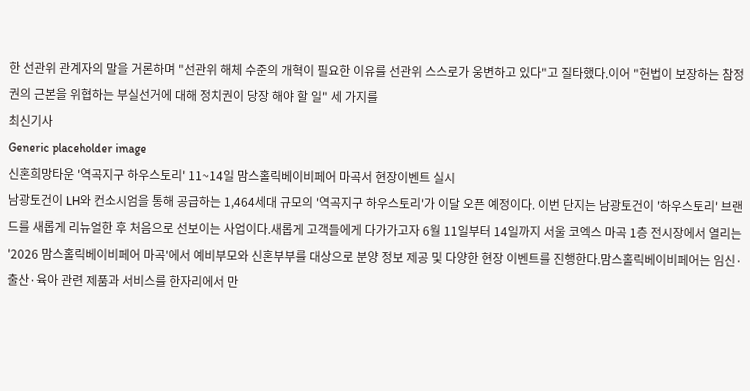한 선관위 관계자의 말을 거론하며 "선관위 해체 수준의 개혁이 필요한 이유를 선관위 스스로가 웅변하고 있다"고 질타했다.이어 "헌법이 보장하는 참정권의 근본을 위협하는 부실선거에 대해 정치권이 당장 해야 할 일" 세 가지를
최신기사
Generic placeholder image
신혼희망타운 '역곡지구 하우스토리' 11~14일 맘스홀릭베이비페어 마곡서 현장이벤트 실시
남광토건이 LH와 컨소시엄을 통해 공급하는 1,464세대 규모의 '역곡지구 하우스토리'가 이달 오픈 예정이다. 이번 단지는 남광토건이 '하우스토리' 브랜드를 새롭게 리뉴얼한 후 처음으로 선보이는 사업이다.새롭게 고객들에게 다가가고자 6월 11일부터 14일까지 서울 코엑스 마곡 1층 전시장에서 열리는 '2026 맘스홀릭베이비페어 마곡'에서 예비부모와 신혼부부를 대상으로 분양 정보 제공 및 다양한 현장 이벤트를 진행한다.맘스홀릭베이비페어는 임신·출산·육아 관련 제품과 서비스를 한자리에서 만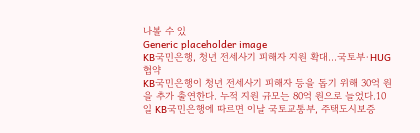나볼 수 있
Generic placeholder image
KB국민은행, 청년 전세사기 피해자 지원 확대…국토부·HUG 협약
KB국민은행이 청년 전세사기 피해자 등을 돕기 위해 30억 원을 추가 출연한다. 누적 지원 규모는 80억 원으로 늘었다.10일 KB국민은행에 따르면 이날 국토교통부, 주택도시보증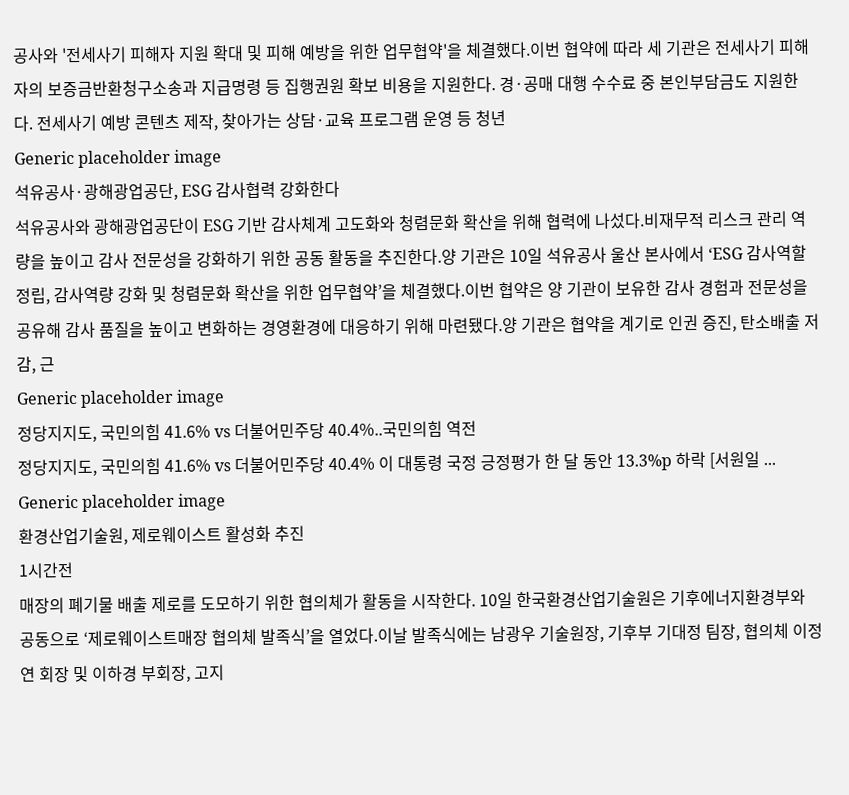공사와 '전세사기 피해자 지원 확대 및 피해 예방을 위한 업무협약'을 체결했다.이번 협약에 따라 세 기관은 전세사기 피해자의 보증금반환청구소송과 지급명령 등 집행권원 확보 비용을 지원한다. 경·공매 대행 수수료 중 본인부담금도 지원한다. 전세사기 예방 콘텐츠 제작, 찾아가는 상담·교육 프로그램 운영 등 청년
Generic placeholder image
석유공사·광해광업공단, ESG 감사협력 강화한다
석유공사와 광해광업공단이 ESG 기반 감사체계 고도화와 청렴문화 확산을 위해 협력에 나섰다.비재무적 리스크 관리 역량을 높이고 감사 전문성을 강화하기 위한 공동 활동을 추진한다.양 기관은 10일 석유공사 울산 본사에서 ‘ESG 감사역할 정립, 감사역량 강화 및 청렴문화 확산을 위한 업무협약’을 체결했다.이번 협약은 양 기관이 보유한 감사 경험과 전문성을 공유해 감사 품질을 높이고 변화하는 경영환경에 대응하기 위해 마련됐다.양 기관은 협약을 계기로 인권 증진, 탄소배출 저감, 근
Generic placeholder image
정당지지도, 국민의힘 41.6% vs 더불어민주당 40.4%..국민의힘 역전
정당지지도, 국민의힘 41.6% vs 더불어민주당 40.4% 이 대통령 국정 긍정평가 한 달 동안 13.3%p 하락 [서원일 ...
Generic placeholder image
환경산업기술원, 제로웨이스트 활성화 추진
1시간전
매장의 폐기물 배출 제로를 도모하기 위한 협의체가 활동을 시작한다. 10일 한국환경산업기술원은 기후에너지환경부와 공동으로 ‘제로웨이스트매장 협의체 발족식’을 열었다.이날 발족식에는 남광우 기술원장, 기후부 기대정 팀장, 협의체 이정연 회장 및 이하경 부회장, 고지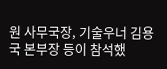원 사무국장, 기술우너 김용국 본부장 등이 참석했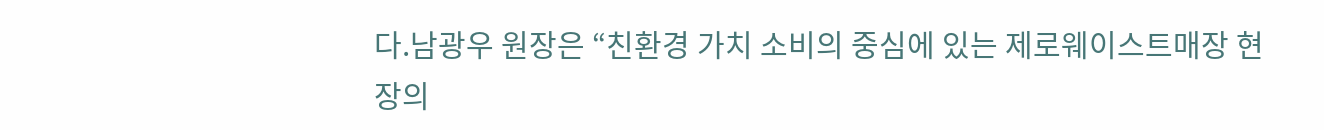다.남광우 원장은 “친환경 가치 소비의 중심에 있는 제로웨이스트매장 현장의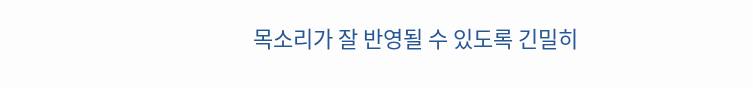목소리가 잘 반영될 수 있도록 긴밀히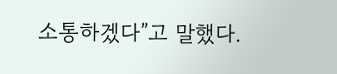소통하겠다”고 말했다.